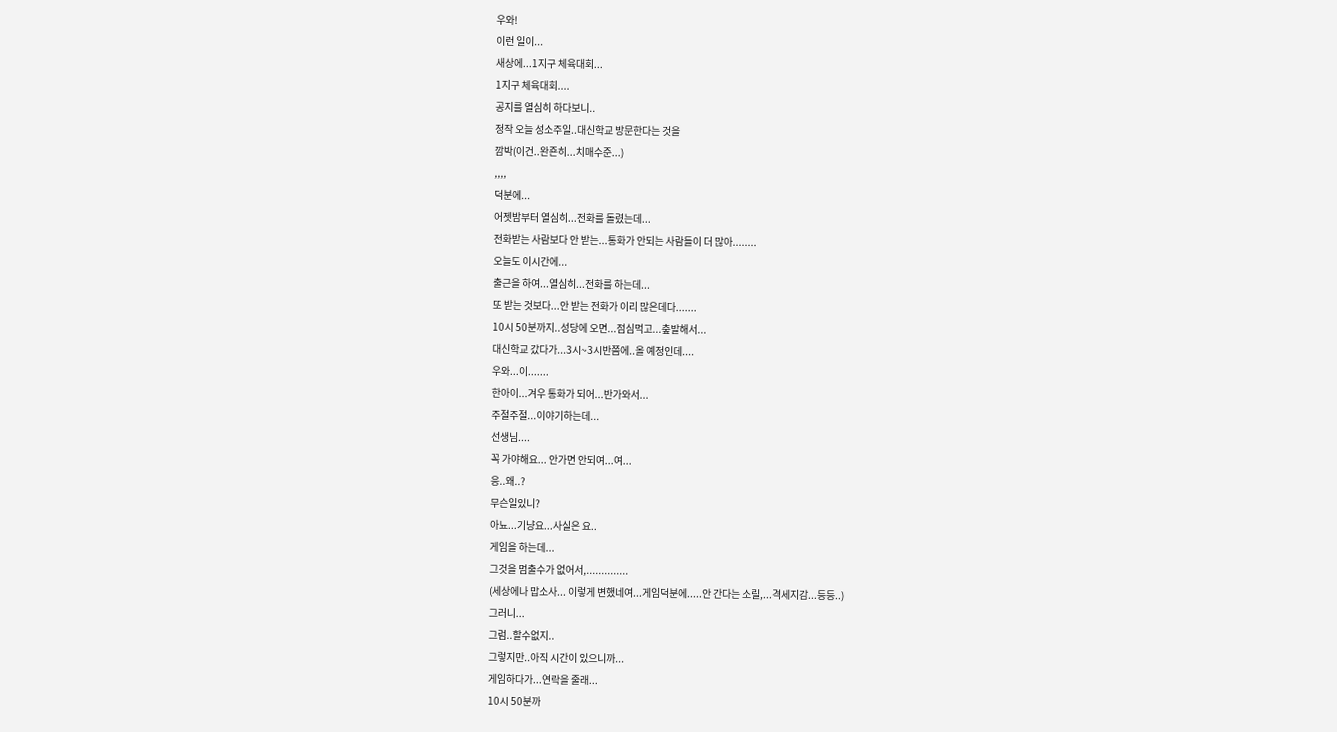우와!
이런 일이...
새상에...1지구 체육대회...
1지구 체육대회....
공지를 열심히 하다보니..
정작 오늘 성소주일..대신학교 방문한다는 것을
깜박(이건..완죤히...치매수준...)
,,,,
덕분에...
어젯밤부터 열심히...전화를 돌렸는데...
전화받는 사람보다 안 받는...통화가 안되는 사람들이 더 많아........
오늘도 이시간에...
출근을 하여...열심히...전화를 하는데...
또 받는 것보다...안 받는 전화가 이리 많은데다.......
10시 50분까지..성당에 오면...점심먹고...춮발해서...
대신학교 갔다가...3시~3시반쯤에..올 예정인데....
우와...이.......
한아이...겨우 통화가 되어...반가와서...
주절주절...이야기하는데...
선생님....
꼭 가야해요... 안가면 안되여...여...
응..왜..?
무슨일있니?
아뇨...기냥요...사실은 요..
게임을 하는데...
그것을 멈출수가 없어서,..............
(세상에나 맙소사... 이렇게 변했네여...게임덕분에.....안 간다는 소릴,...격세지감...등등..)
그러니...
그럼..할수없지..
그렇지만..아직 시간이 있으니까...
게임하다가...연락을 줄래...
10시 50분까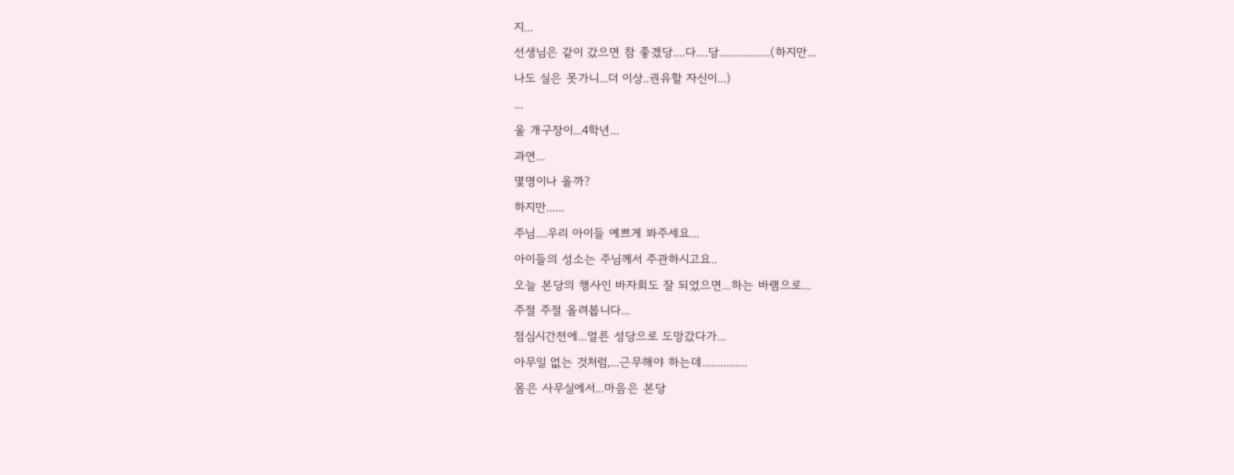지...
선생님은 같이 갔으면 참 좋겠당....다....당.................(하지만...
나도 실은 못가니...더 이상..권유할 자신이...)
...
울 개구장이...4학년...
과연...
몇명이나 올까?
하지만......
주님....우리 아이들 예쁘게 봐주세요...
아이들의 성소는 주님께서 주관하시고요..
오늘 본당의 행사인 바자회도 잘 되었으면...하는 바램으로...
주절 주절 올려봅니다...
점심시간전에...얼른 성당으로 도망갔다가...
아무일 없는 것처럼,...근무해야 하는데...............
몸은 사무실에서...마음은 본당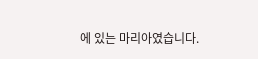에 있는 마리아였습니다.